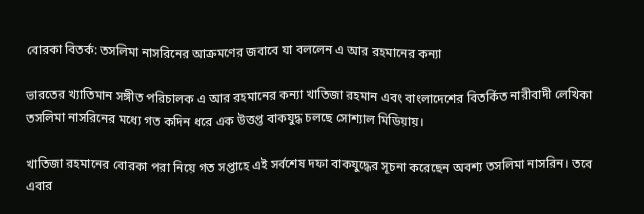বোরকা বিতর্ক: তসলিমা নাসরিনের আক্রমণের জবাবে যা বললেন এ আর রহমানের কন্যা

ভারতের খ্যাতিমান সঙ্গীত পরিচালক এ আর রহমানের কন্যা খাতিজা রহমান এবং বাংলাদেশের বিতর্কিত নারীবাদী লেখিকা তসলিমা নাসরিনের মধ্যে গত কদিন ধরে এক উত্তপ্ত বাকযুদ্ধ চলছে সোশ্যাল মিডিয়ায়।

খাতিজা রহমানের বোরকা পরা নিয়ে গত সপ্তাহে এই সর্বশেষ দফা বাকযুদ্ধের সূচনা করেছেন অবশ্য তসলিমা নাসরিন। তবে এবার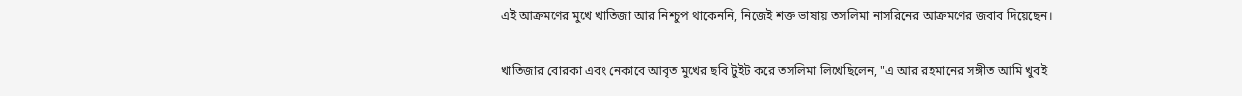এই আক্রমণের মুখে খাতিজা আর নিশ্চুপ থাকেননি, নিজেই শক্ত ভাষায় তসলিমা নাসরিনের আক্রমণের জবাব দিয়েছেন।

খাতিজার বোরকা এবং নেকাবে আবৃত মুখের ছবি টুইট করে তসলিমা লিখেছিলেন, "এ আর রহমানের সঙ্গীত আমি খুবই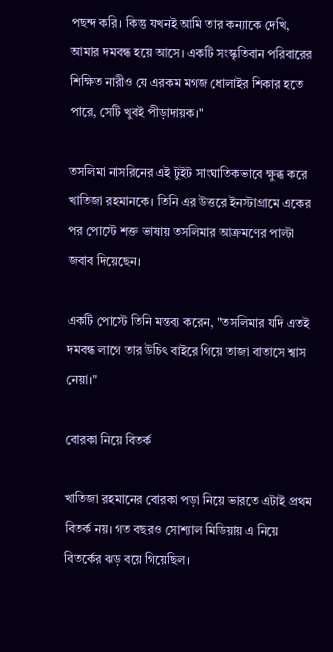পছন্দ করি। কিন্তু যখনই আমি তার কন্যাকে দেখি, আমার দমবন্ধ হয়ে আসে। একটি সংস্কৃতিবান পরিবারের শিক্ষিত নারীও যে এরকম মগজ ধোলাইর শিকার হতে পারে, সেটি খুবই পীড়াদায়ক।"

তসলিমা নাসরিনের এই টুইট সাংঘাতিকভাবে ক্ষুব্ধ করে খাতিজা রহমানকে। তিনি এর উত্তরে ইনস্টাগ্রামে একের পর পোস্টে শক্ত ভাষায় তসলিমার আক্রমণের পাল্টা জবাব দিয়েছেন।

একটি পোস্টে তিনি মন্তব্য করেন, "তসলিমার যদি এতই দমবন্ধ লাগে তার উচিৎ বাইরে গিয়ে তাজা বাতাসে শ্বাস নেয়া।"

বোরকা নিয়ে বিতর্ক

খাতিজা রহমানের বোরকা পড়া নিয়ে ভারতে এটাই প্রথম বিতর্ক নয়। গত বছরও সোশ্যাল মিডিয়ায় এ নিয়ে বিতর্কের ঝড় বয়ে গিয়েছিল।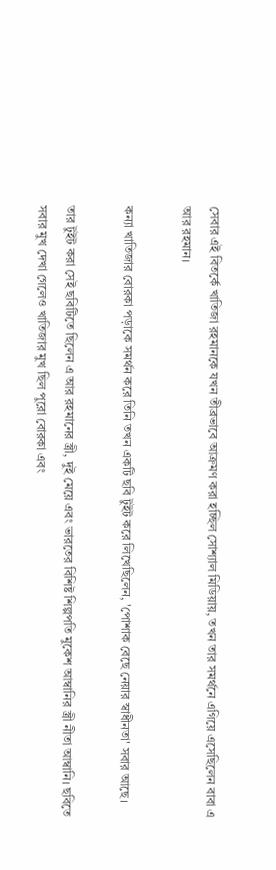সেবার এই বিতর্কে খাতিজা রহমানকে যখন তীব্রভাবে আক্রমণ করা হচ্ছিল সোশ্যাল মিডিয়ায়, তখন তার সমর্থনে এগিয়ে এসেছিলেন বাবা এ আর রহমান।

কন্যা খাতিজার বোরকা পড়াকে সমর্থন করে তিনি তখন একটি ছবি টুইট করে লিখেছিলেন, 'পোশাক বেছে নেয়ার স্বাধীনতা' সবার আছে।

তার টুইট করা সেই ছবিটিতে ছিলেন এ আর রহমানের স্ত্রী, দুই মেয়ে এবং ভারতের বিশিষ্ট শিল্পপতি মুকেশ আম্বানির স্ত্রী নীতা আম্বানি। ছবিতে সবার মুখ দেখা গেলেও খাতিজার মুখ ছিল পুরো বোরকা এবং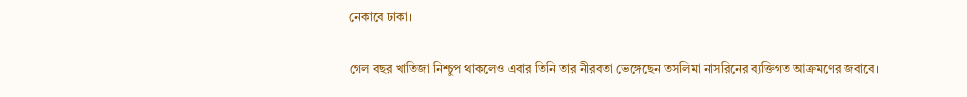নেকাবে ঢাকা।

গেল বছর খাতিজা নিশ্চুপ থাকলেও এবার তিনি তার নীরবতা ভেঙ্গেছেন তসলিমা নাসরিনের ব্যক্তিগত আক্রমণের জবাবে।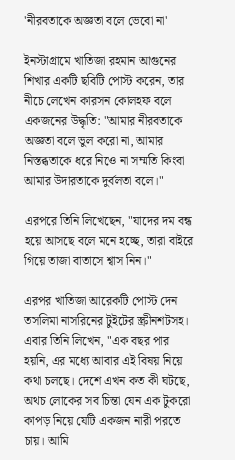'নীরবতাকে অজ্ঞতা বলে ভেবো না'

ইনস্টাগ্রামে খাতিজা রহমান আগুনের শিখার একটি ছবিটি পোস্ট করেন, তার নীচে লেখেন কারসন কোলহফ বলে একজনের উদ্ধৃতি: "আমার নীরবতাকে অজ্ঞতা বলে ভুল করো না, আমার নিস্তব্ধতাকে ধরে নিওে না সম্মতি কিংবা আমার উদারতাকে দুর্বলতা বলে।"

এরপরে তিনি লিখেছেন, "যাদের দম বন্ধ হয়ে আসছে বলে মনে হচ্ছে, তারা বাইরে গিয়ে তাজা বাতাসে শ্বাস নিন।"

এরপর খাতিজা আরেকটি পোস্ট দেন তসলিমা নাসরিনের টুইটের স্ক্রীনশটসহ। এবার তিনি লিখেন, "এক বছর পার হয়নি, এর মধ্যে আবার এই বিষয় নিয়ে কথা চলছে। দেশে এখন কত কী ঘটছে, অথচ লোকের সব চিন্তা যেন এক টুকরো কাপড় নিয়ে যেটি একজন নারী পরতে চায়। আমি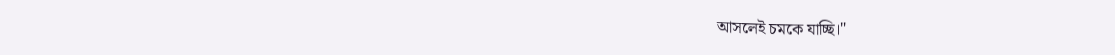আসলেই চমকে যাচ্ছি।"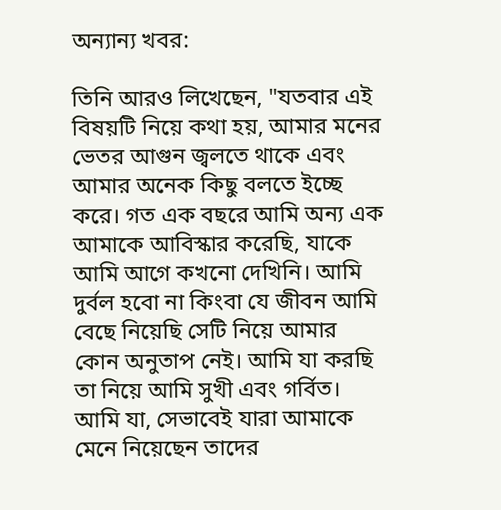অন্যান্য খবর:

তিনি আরও লিখেছেন, "যতবার এই বিষয়টি নিয়ে কথা হয়, আমার মনের ভেতর আগুন জ্বলতে থাকে এবং আমার অনেক কিছু বলতে ইচ্ছে করে। গত এক বছরে আমি অন্য এক আমাকে আবিস্কার করেছি, যাকে আমি আগে কখনো দেখিনি। আমি দুর্বল হবো না কিংবা যে জীবন আমি বেছে নিয়েছি সেটি নিয়ে আমার কোন অনুতাপ নেই। আমি যা করছি তা নিয়ে আমি সুখী এবং গর্বিত। আমি যা, সেভাবেই যারা আমাকে মেনে নিয়েছেন তাদের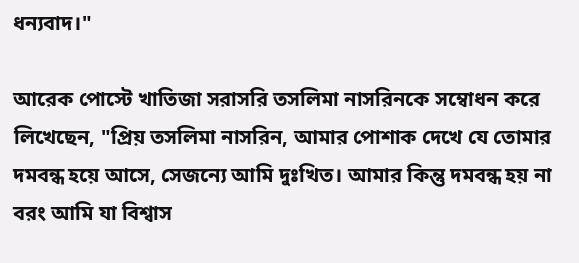ধন্যবাদ।"

আরেক পোস্টে খাতিজা সরাসরি তসলিমা নাসরিনকে সম্বোধন করে লিখেছেন, "প্রিয় তসলিমা নাসরিন, আমার পোশাক দেখে যে তোমার দমবন্ধ হয়ে আসে, সেজন্যে আমি দুঃখিত। আমার কিন্তু দমবন্ধ হয় না বরং আমি যা বিশ্বাস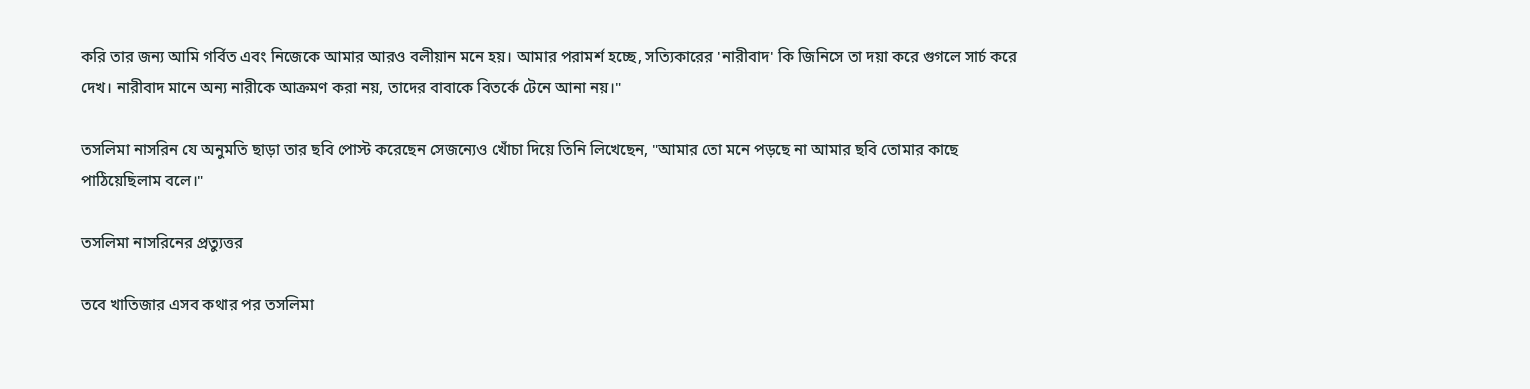করি তার জন্য আমি গর্বিত এবং নিজেকে আমার আরও বলীয়ান মনে হয়। আমার পরামর্শ হচ্ছে, সত্যিকারের 'নারীবাদ' কি জিনিসে তা দয়া করে গুগলে সার্চ করে দেখ। নারীবাদ মানে অন্য নারীকে আক্রমণ করা নয়, তাদের বাবাকে বিতর্কে টেনে আনা নয়।"

তসলিমা নাসরিন যে অনুমতি ছাড়া তার ছবি পোস্ট করেছেন সেজন্যেও খোঁচা দিয়ে তিনি লিখেছেন, "আমার তো মনে পড়ছে না আমার ছবি তোমার কাছে পাঠিয়েছিলাম বলে।"

তসলিমা নাসরিনের প্রত্যুত্তর

তবে খাতিজার এসব কথার পর তসলিমা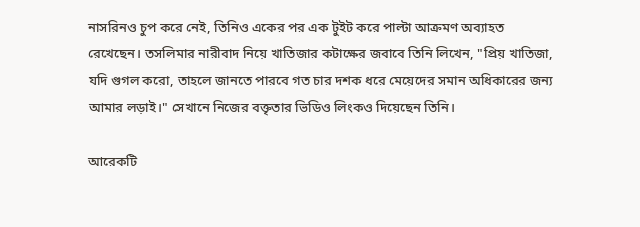নাসরিনও চুপ করে নেই, তিনিও একের পর এক টুইট করে পাল্টা আক্রমণ অব্যাহত রেখেছেন। তসলিমার নারীবাদ নিয়ে খাতিজার কটাক্ষের জবাবে তিনি লিখেন, "প্রিয় খাতিজা, যদি গুগল করো, তাহলে জানতে পারবে গত চার দশক ধরে মেয়েদের সমান অধিকারের জন্য আমার লড়াই।" সেখানে নিজের বক্তৃতার ভিডিও লিংকও দিয়েছেন তিনি।

আরেকটি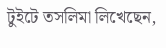টুইটে তসলিমা লিখেছেন,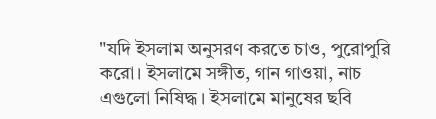"যদি ইসলাম অনুসরণ করতে চাও, পুরোপুরি করো। ইসলামে সঙ্গীত, গান গাওয়া, নাচ এগুলো নিষিদ্ধ। ইসলামে মানুষের ছবি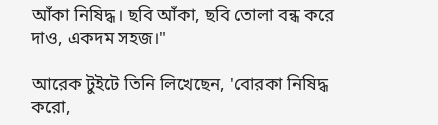আঁকা নিষিদ্ধ। ছবি আঁকা, ছবি তোলা বন্ধ করে দাও, একদম সহজ।"

আরেক টুইটে তিনি লিখেছেন, 'বোরকা নিষিদ্ধ করো,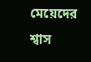মেয়েদের শ্বাস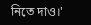নিতে দাও।'